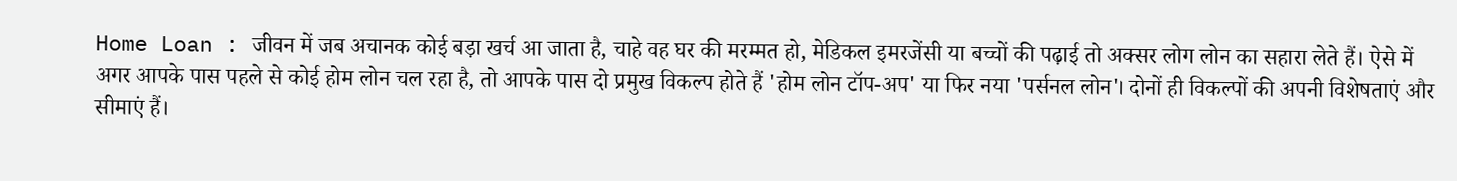Home Loan : जीवन में जब अचानक कोई बड़ा खर्च आ जाता है, चाहे वह घर की मरम्मत हो, मेडिकल इमरजेंसी या बच्चों की पढ़ाई तो अक्सर लोग लोन का सहारा लेते हैं। ऐसे में अगर आपके पास पहले से कोई होम लोन चल रहा है, तो आपके पास दो प्रमुख विकल्प होते हैं 'होम लोन टॉप-अप' या फिर नया 'पर्सनल लोन'। दोनों ही विकल्पों की अपनी विशेषताएं और सीमाएं हैं।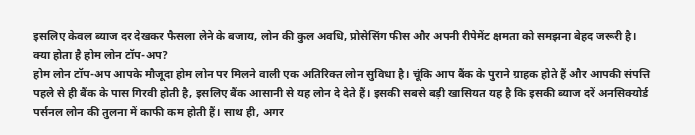इसलिए केवल ब्याज दर देखकर फैसला लेने के बजाय, लोन की कुल अवधि, प्रोसेसिंग फीस और अपनी रीपेमेंट क्षमता को समझना बेहद जरूरी है।
क्या होता है होम लोन टॉप-अप?
होम लोन टॉप-अप आपके मौजूदा होम लोन पर मिलने वाली एक अतिरिक्त लोन सुविधा है। चूंकि आप बैंक के पुराने ग्राहक होते हैं और आपकी संपत्ति पहले से ही बैंक के पास गिरवी होती है, इसलिए बैंक आसानी से यह लोन दे देते हैं। इसकी सबसे बड़ी खासियत यह है कि इसकी ब्याज दरें अनसिक्योर्ड पर्सनल लोन की तुलना में काफी कम होती हैं। साथ ही, अगर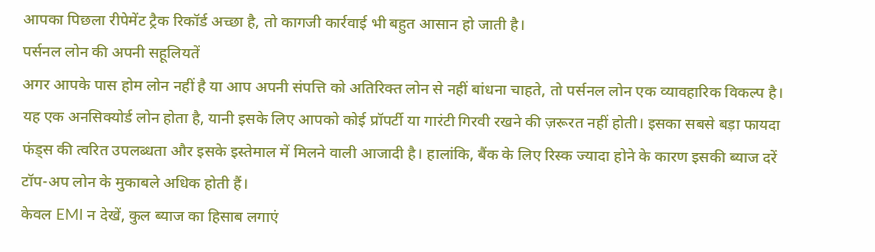आपका पिछला रीपेमेंट ट्रैक रिकॉर्ड अच्छा है, तो कागजी कार्रवाई भी बहुत आसान हो जाती है।
पर्सनल लोन की अपनी सहूलियतें
अगर आपके पास होम लोन नहीं है या आप अपनी संपत्ति को अतिरिक्त लोन से नहीं बांधना चाहते, तो पर्सनल लोन एक व्यावहारिक विकल्प है। यह एक अनसिक्योर्ड लोन होता है, यानी इसके लिए आपको कोई प्रॉपर्टी या गारंटी गिरवी रखने की ज़रूरत नहीं होती। इसका सबसे बड़ा फायदा फंड्स की त्वरित उपलब्धता और इसके इस्तेमाल में मिलने वाली आजादी है। हालांकि, बैंक के लिए रिस्क ज्यादा होने के कारण इसकी ब्याज दरें टॉप-अप लोन के मुकाबले अधिक होती हैं।
केवल EMI न देखें, कुल ब्याज का हिसाब लगाएं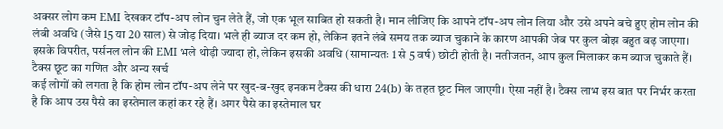अक्सर लोग कम EMI देखकर टॉप-अप लोन चुन लेते हैं, जो एक भूल साबित हो सकती है। मान लीजिए कि आपने टॉप-अप लोन लिया और उसे अपने बचे हुए होम लोन की लंबी अवधि (जैसे 15 या 20 साल) से जोड़ दिया। भले ही ब्याज दर कम हो, लेकिन इतने लंबे समय तक ब्याज चुकाने के कारण आपकी जेब पर कुल बोझ बहुत बढ़ जाएगा। इसके विपरीत, पर्सनल लोन की EMI भले थोड़ी ज्यादा हो, लेकिन इसकी अवधि (सामान्यतः 1 से 5 वर्ष) छोटी होती है। नतीजतन, आप कुल मिलाकर कम ब्याज चुकाते हैं।
टैक्स छूट का गणित और अन्य खर्च
कई लोगों को लगता है कि होम लोन टॉप-अप लेने पर खुद-ब-खुद इनकम टैक्स की धारा 24(b) के तहत छूट मिल जाएगी। ऐसा नहीं है। टैक्स लाभ इस बात पर निर्भर करता है कि आप उस पैसे का इस्तेमाल कहां कर रहे हैं। अगर पैसे का इस्तेमाल घर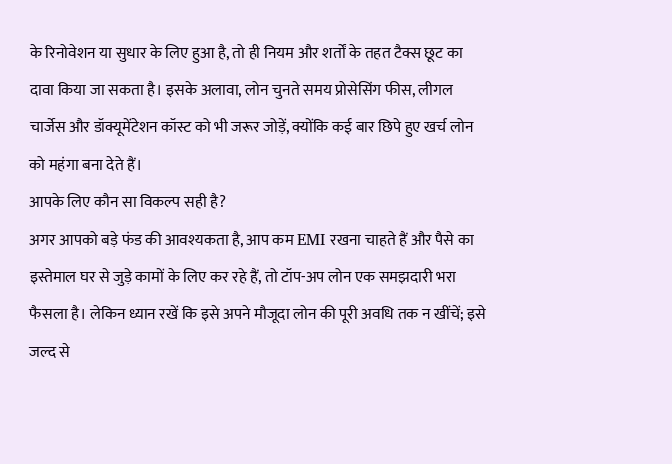के रिनोवेशन या सुधार के लिए हुआ है, तो ही नियम और शर्तों के तहत टैक्स छूट का दावा किया जा सकता है। इसके अलावा, लोन चुनते समय प्रोसेसिंग फीस, लीगल चार्जेस और डॉक्यूमेंटेशन कॉस्ट को भी जरूर जोड़ें, क्योंकि कई बार छिपे हुए खर्च लोन को महंगा बना देते हैं।
आपके लिए कौन सा विकल्प सही है?
अगर आपको बड़े फंड की आवश्यकता है, आप कम EMI रखना चाहते हैं और पैसे का इस्तेमाल घर से जुड़े कामों के लिए कर रहे हैं, तो टॉप-अप लोन एक समझदारी भरा फैसला है। लेकिन ध्यान रखें कि इसे अपने मौजूदा लोन की पूरी अवधि तक न खींचें; इसे जल्द से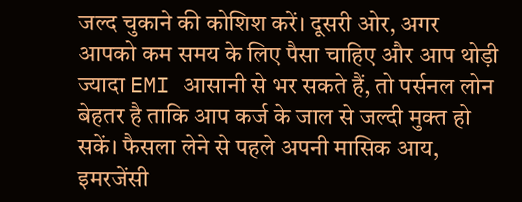जल्द चुकाने की कोशिश करें। दूसरी ओर, अगर आपको कम समय के लिए पैसा चाहिए और आप थोड़ी ज्यादा EMI आसानी से भर सकते हैं, तो पर्सनल लोन बेहतर है ताकि आप कर्ज के जाल से जल्दी मुक्त हो सकें। फैसला लेने से पहले अपनी मासिक आय, इमरजेंसी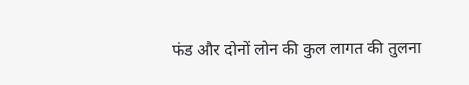फंड और दोनों लोन की कुल लागत की तुलना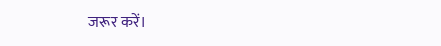जरूर करें।